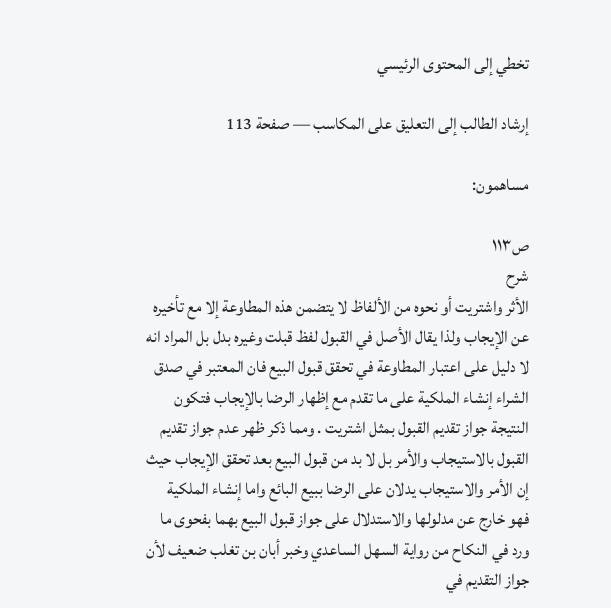تخطي إلى المحتوى الرئيسي

إرشاد الطالب إلى التعليق على المكاسب — صفحة 113

مساهمون:

ص١١٣
شرح
الأثر واشتريت أو نحوه من الألفاظ لا يتضمن هذه المطاوعة إلا مع تأخيره عن الإيجاب ولذا يقال الأصل في القبول لفظ قبلت وغيره بدل بل المراد انه لا دليل على اعتبار المطاوعة في تحقق قبول البيع فان المعتبر في صدق الشراء إنشاء الملكية على ما تقدم مع إظهار الرضا بالإيجاب فتكون النتيجة جواز تقديم القبول بمثل اشتريت . ومما ذكر ظهر عدم جواز تقديم القبول بالاستيجاب والأمر بل لا بد من قبول البيع بعد تحقق الإيجاب حيث إن الأمر والاستيجاب يدلان على الرضا ببيع البائع واما إنشاء الملكية فهو خارج عن مدلولها والاستدلال على جواز قبول البيع بهما بفحوى ما ورد في النكاح من رواية السهل الساعدي وخبر أبان بن تغلب ضعيف لأن جواز التقديم في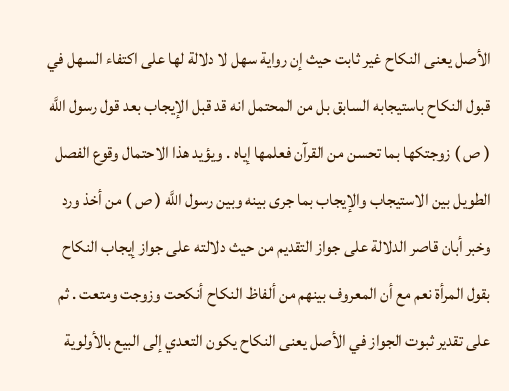الأصل يعنى النكاح غير ثابت حيث إن رواية سهل لا دلالة لها على اكتفاء السهل في قبول النكاح باستيجابه السابق بل من المحتمل انه قد قبل الإيجاب بعد قول رسول اللَّه ( ص ) زوجتكها بما تحسن من القرآن فعلمها إياه . ويؤيد هذا الاحتمال وقوع الفصل الطويل بين الاستيجاب والإيجاب بما جرى بينه وبين رسول اللَّه ( ص ) من أخذ ورد وخبر أبان قاصر الدلالة على جواز التقديم من حيث دلالته على جواز إيجاب النكاح بقول المرأة نعم مع أن المعروف بينهم من ألفاظ النكاح أنكحت وزوجت ومتعت . ثم على تقدير ثبوت الجواز في الأصل يعنى النكاح يكون التعدي إلى البيع بالأولوية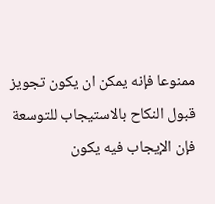ممنوعا فإنه يمكن ان يكون تجويز قبول النكاح بالاستيجاب للتوسعة فإن الإيجاب فيه يكون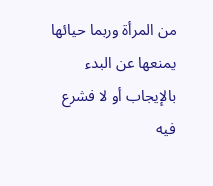من المرأة وربما حيائها يمنعها عن البدء بالإيجاب أو لا فشرع فيه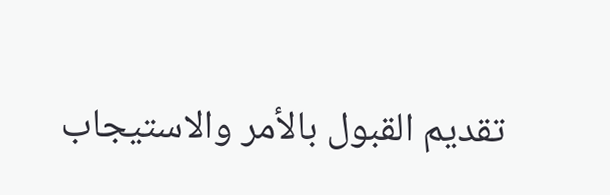تقديم القبول بالأمر والاستيجاب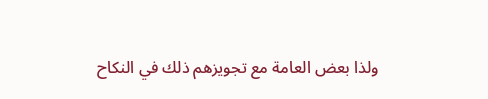ولذا بعض العامة مع تجويزهم ذلك في النكاح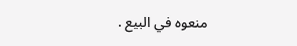منعوه في البيع .